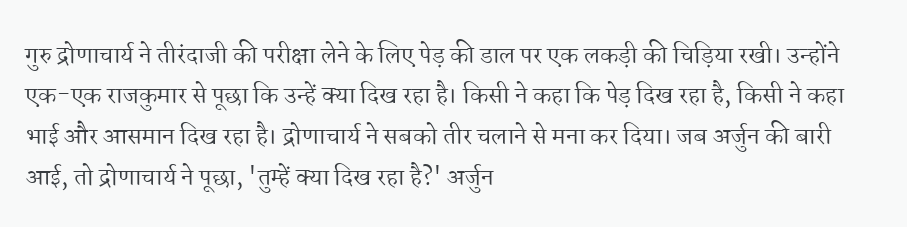गुरु द्रोणाचार्य ने तीरंदाजी की परीक्षा लेने के लिए पेड़ की डाल पर एक लकड़ी की चिड़िया रखी। उन्होंने एक-एक राजकुमार से पूछा कि उन्हें क्या दिख रहा है। किसी ने कहा कि पेड़ दिख रहा है, किसी ने कहा भाई और आसमान दिख रहा है। द्रोणाचार्य ने सबको तीर चलाने से मना कर दिया। जब अर्जुन की बारी आई, तो द्रोणाचार्य ने पूछा, 'तुम्हें क्या दिख रहा है?' अर्जुन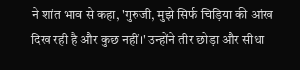ने शांत भाव से कहा, 'गुरुजी, मुझे सिर्फ चिड़िया की आंख दिख रही है और कुछ नहीं।' उन्होंने तीर छोड़ा और सीधा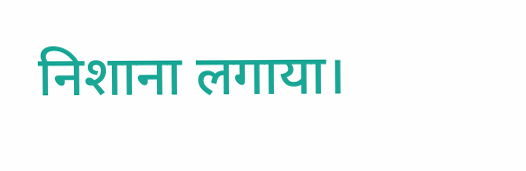निशाना लगाया।